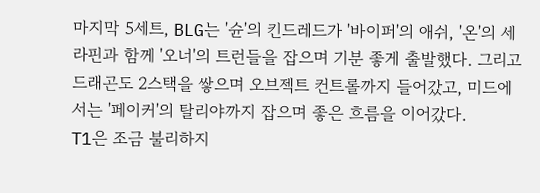마지막 5세트, BLG는 '슌'의 킨드레드가 '바이퍼'의 애쉬, '온'의 세라핀과 함께 '오너'의 트런들을 잡으며 기분 좋게 출발했다. 그리고 드래곤도 2스택을 쌓으며 오브젝트 컨트롤까지 들어갔고, 미드에서는 '페이커'의 탈리야까지 잡으며 좋은 흐름을 이어갔다.
T1은 조금 불리하지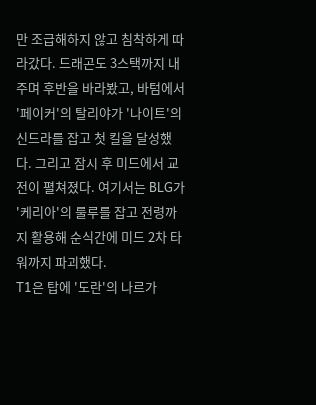만 조급해하지 않고 침착하게 따라갔다. 드래곤도 3스택까지 내주며 후반을 바라봤고, 바텀에서 '페이커'의 탈리야가 '나이트'의 신드라를 잡고 첫 킬을 달성했다. 그리고 잠시 후 미드에서 교전이 펼쳐졌다. 여기서는 BLG가 '케리아'의 룰루를 잡고 전령까지 활용해 순식간에 미드 2차 타워까지 파괴했다.
T1은 탑에 '도란'의 나르가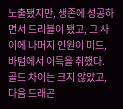노출됐지만, 생존에 성공하면서 드리블이 됐고, 그 사이에 나머지 인원이 미드, 바텀에서 이득을 취했다. 골드 차이는 크지 않았고, 다음 드래곤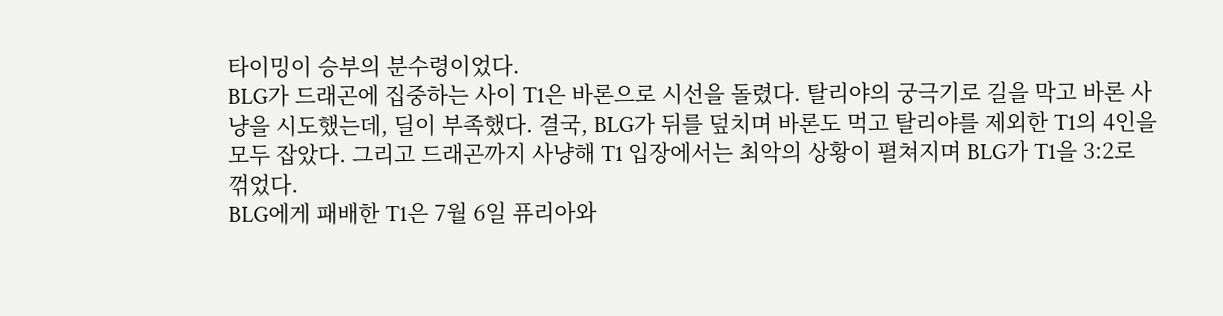타이밍이 승부의 분수령이었다.
BLG가 드래곤에 집중하는 사이 T1은 바론으로 시선을 돌렸다. 탈리야의 궁극기로 길을 막고 바론 사냥을 시도했는데, 딜이 부족했다. 결국, BLG가 뒤를 덮치며 바론도 먹고 탈리야를 제외한 T1의 4인을 모두 잡았다. 그리고 드래곤까지 사냥해 T1 입장에서는 최악의 상황이 펼쳐지며 BLG가 T1을 3:2로 꺾었다.
BLG에게 패배한 T1은 7월 6일 퓨리아와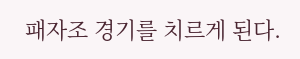패자조 경기를 치르게 된다.